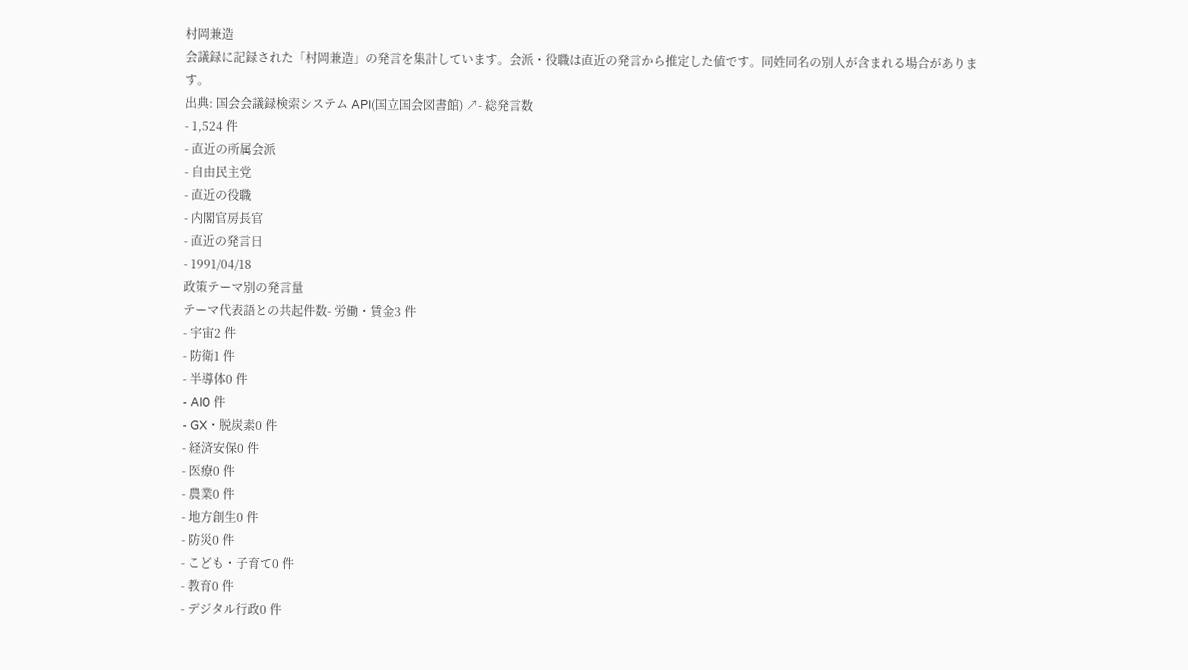村岡兼造
会議録に記録された「村岡兼造」の発言を集計しています。会派・役職は直近の発言から推定した値です。同姓同名の別人が含まれる場合があります。
出典: 国会会議録検索システム API(国立国会図書館) ↗- 総発言数
- 1,524 件
- 直近の所属会派
- 自由民主党
- 直近の役職
- 内閣官房長官
- 直近の発言日
- 1991/04/18
政策テーマ別の発言量
テーマ代表語との共起件数- 労働・賃金3 件
- 宇宙2 件
- 防衛1 件
- 半導体0 件
- AI0 件
- GX・脱炭素0 件
- 経済安保0 件
- 医療0 件
- 農業0 件
- 地方創生0 件
- 防災0 件
- こども・子育て0 件
- 教育0 件
- デジタル行政0 件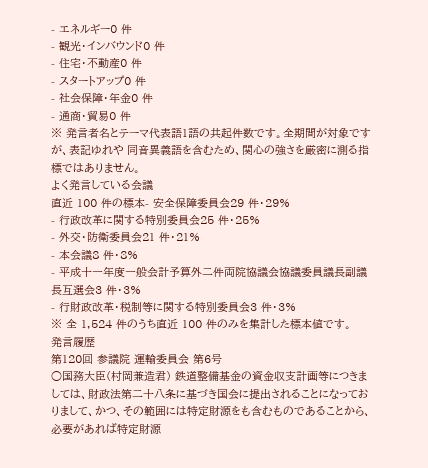- エネルギー0 件
- 観光・インバウンド0 件
- 住宅・不動産0 件
- スタートアップ0 件
- 社会保障・年金0 件
- 通商・貿易0 件
※ 発言者名とテーマ代表語1語の共起件数です。全期間が対象ですが、表記ゆれや 同音異義語を含むため、関心の強さを厳密に測る指標ではありません。
よく発言している会議
直近 100 件の標本- 安全保障委員会29 件・29%
- 行政改革に関する特別委員会25 件・25%
- 外交・防衛委員会21 件・21%
- 本会議8 件・8%
- 平成十一年度一般会計予算外二件両院協議会協議委員議長副議長互選会3 件・3%
- 行財政改革・税制等に関する特別委員会3 件・3%
※ 全 1,524 件のうち直近 100 件のみを集計した標本値です。
発言履歴
第120回 参議院 運輸委員会 第6号
○国務大臣(村岡兼造君) 鉄道整備基金の資金収支計画等につきましては、財政法第二十八条に基づき国会に提出されることになっておりまして、かつ、その範囲には特定財源をも含むものであることから、必要があれば特定財源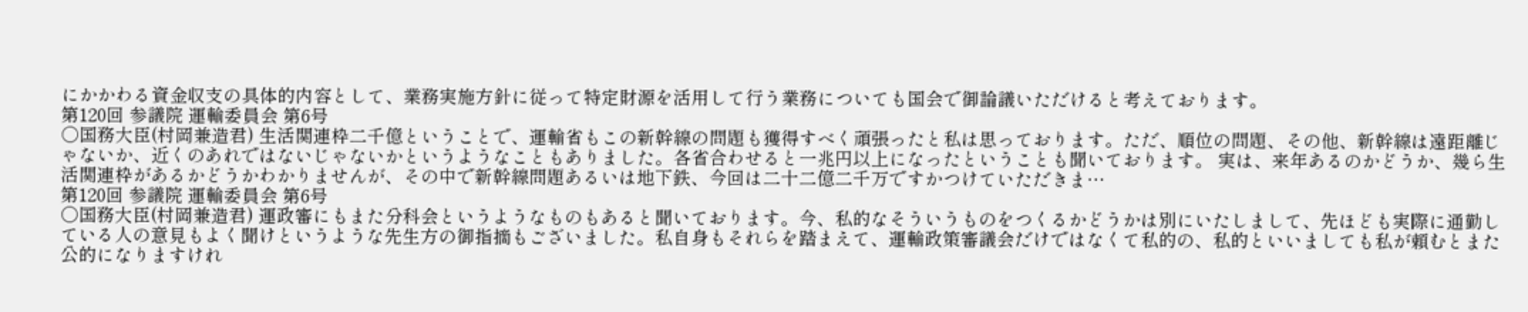にかかわる資金収支の具体的内容として、業務実施方針に従って特定財源を活用して行う業務についても国会で御論議いただけると考えております。
第120回 参議院 運輸委員会 第6号
○国務大臣(村岡兼造君) 生活関連枠二千億ということで、運輸省もこの新幹線の問題も獲得すべく頑張ったと私は思っております。ただ、順位の問題、その他、新幹線は遠距離じゃないか、近くのあれではないじゃないかというようなこともありました。各省合わせると一兆円以上になったということも聞いております。 実は、来年あるのかどうか、幾ら生活関連枠があるかどうかわかりませんが、その中で新幹線問題あるいは地下鉄、今回は二十二億二千万ですかつけていただきま…
第120回 参議院 運輸委員会 第6号
○国務大臣(村岡兼造君) 運政審にもまた分科会というようなものもあると聞いております。今、私的なそういうものをつくるかどうかは別にいたしまして、先ほども実際に通勤している人の意見もよく聞けというような先生方の御指摘もございました。私自身もそれらを踏まえて、運輸政策審議会だけではなくて私的の、私的といいましても私が頼むとまた公的になりますけれ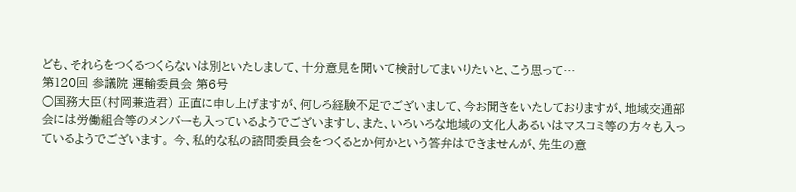ども、それらをつくるつくらないは別といたしまして、十分意見を聞いて検討してまいりたいと、こう思って…
第120回 参議院 運輸委員会 第6号
○国務大臣(村岡兼造君) 正直に申し上げますが、何しろ経験不足でございまして、今お聞きをいたしておりますが、地域交通部会には労働組合等のメンバーも入っているようでございますし、また、いろいろな地域の文化人あるいはマスコミ等の方々も入っているようでございます。 今、私的な私の諮問委員会をつくるとか何かという答弁はできませんが、先生の意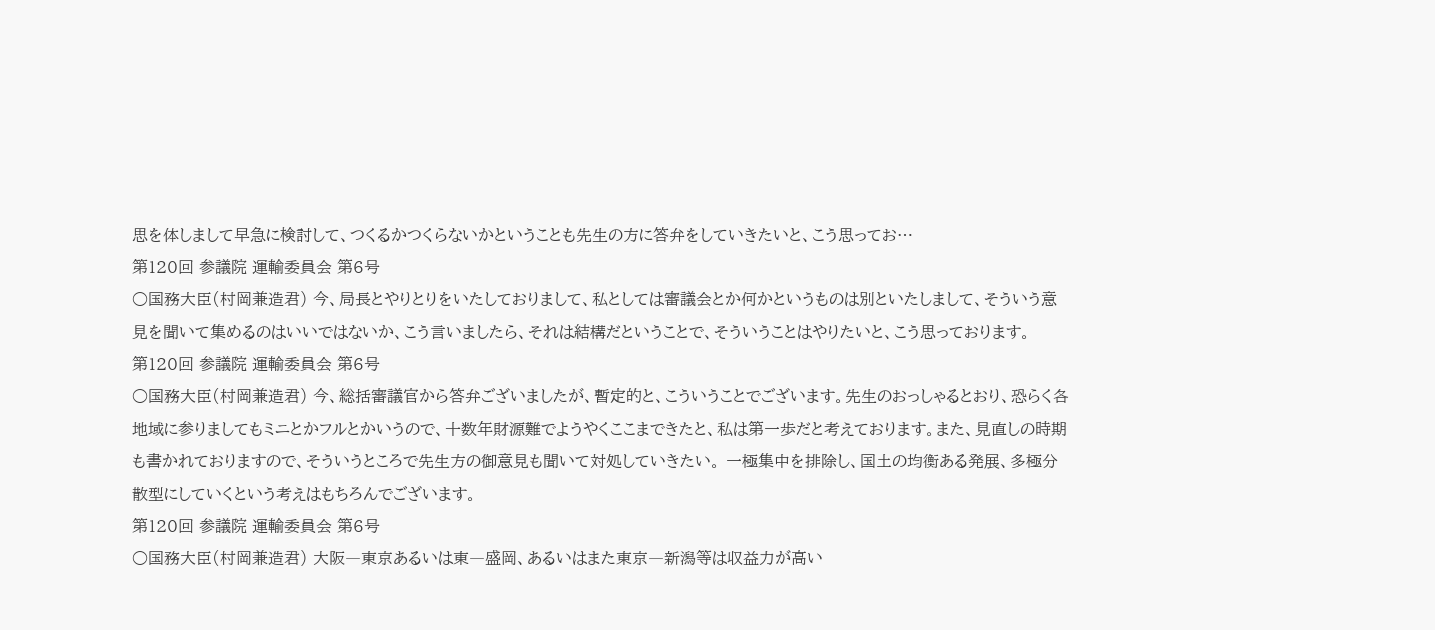思を体しまして早急に検討して、つくるかつくらないかということも先生の方に答弁をしていきたいと、こう思ってお…
第120回 参議院 運輸委員会 第6号
○国務大臣(村岡兼造君) 今、局長とやりとりをいたしておりまして、私としては審議会とか何かというものは別といたしまして、そういう意見を聞いて集めるのはいいではないか、こう言いましたら、それは結構だということで、そういうことはやりたいと、こう思っております。
第120回 参議院 運輸委員会 第6号
○国務大臣(村岡兼造君) 今、総括審議官から答弁ございましたが、暫定的と、こういうことでございます。先生のおっしゃるとおり、恐らく各地域に参りましてもミニとかフルとかいうので、十数年財源難でようやくここまできたと、私は第一歩だと考えております。また、見直しの時期も書かれておりますので、そういうところで先生方の御意見も聞いて対処していきたい。 一極集中を排除し、国土の均衡ある発展、多極分散型にしていくという考えはもちろんでございます。
第120回 参議院 運輸委員会 第6号
○国務大臣(村岡兼造君) 大阪―東京あるいは東―盛岡、あるいはまた東京―新潟等は収益力が高い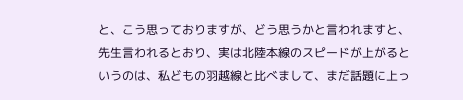と、こう思っておりますが、どう思うかと言われますと、先生言われるとおり、実は北陸本線のスピードが上がるというのは、私どもの羽越線と比べまして、まだ話題に上っ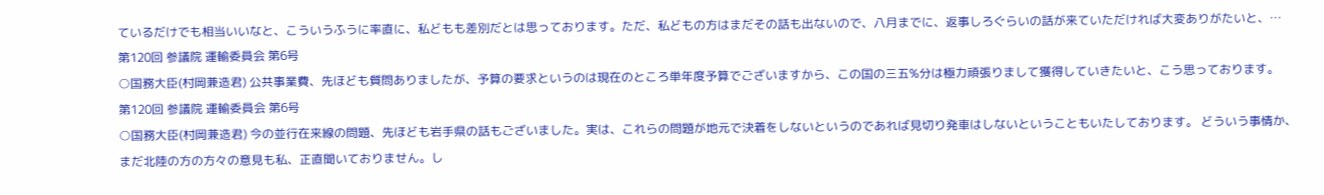ているだけでも相当いいなと、こういうふうに率直に、私どもも差別だとは思っております。ただ、私どもの方はまだその話も出ないので、八月までに、返事しろぐらいの話が来ていただければ大変ありがたいと、…
第120回 参議院 運輸委員会 第6号
○国務大臣(村岡兼造君) 公共事業費、先ほども質問ありましたが、予算の要求というのは現在のところ単年度予算でございますから、この国の三五%分は極力頑張りまして獲得していきたいと、こう思っております。
第120回 参議院 運輸委員会 第6号
○国務大臣(村岡兼造君) 今の並行在来線の問題、先ほども岩手県の話もございました。実は、これらの問題が地元で決着をしないというのであれば見切り発車はしないということもいたしております。 どういう事情か、まだ北陸の方の方々の意見も私、正直聞いておりません。し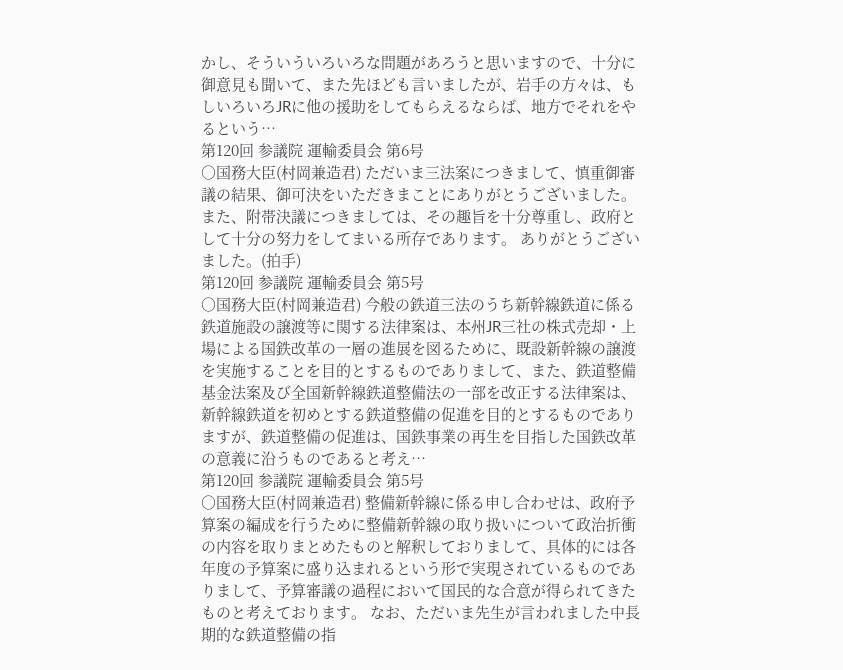かし、そういういろいろな問題があろうと思いますので、十分に御意見も聞いて、また先ほども言いましたが、岩手の方々は、もしいろいろJRに他の援助をしてもらえるならば、地方でそれをやるという…
第120回 参議院 運輸委員会 第6号
○国務大臣(村岡兼造君) ただいま三法案につきまして、慎重御審議の結果、御可決をいただきまことにありがとうございました。 また、附帯決議につきましては、その趣旨を十分尊重し、政府として十分の努力をしてまいる所存であります。 ありがとうございました。(拍手)
第120回 参議院 運輸委員会 第5号
○国務大臣(村岡兼造君) 今般の鉄道三法のうち新幹線鉄道に係る鉄道施設の譲渡等に関する法律案は、本州JR三社の株式売却・上場による国鉄改革の一層の進展を図るために、既設新幹線の譲渡を実施することを目的とするものでありまして、また、鉄道整備基金法案及び全国新幹線鉄道整備法の一部を改正する法律案は、新幹線鉄道を初めとする鉄道整備の促進を目的とするものでありますが、鉄道整備の促進は、国鉄事業の再生を目指した国鉄改革の意義に沿うものであると考え…
第120回 参議院 運輸委員会 第5号
○国務大臣(村岡兼造君) 整備新幹線に係る申し合わせは、政府予算案の編成を行うために整備新幹線の取り扱いについて政治折衝の内容を取りまとめたものと解釈しておりまして、具体的には各年度の予算案に盛り込まれるという形で実現されているものでありまして、予算審議の過程において国民的な合意が得られてきたものと考えております。 なお、ただいま先生が言われました中長期的な鉄道整備の指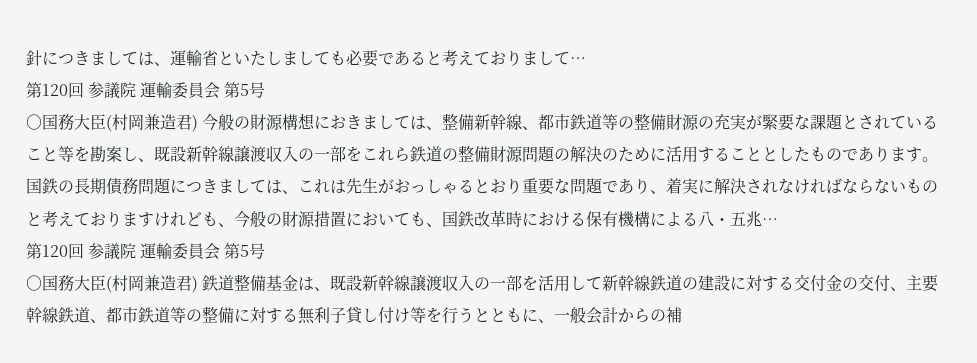針につきましては、運輸省といたしましても必要であると考えておりまして…
第120回 参議院 運輸委員会 第5号
○国務大臣(村岡兼造君) 今般の財源構想におきましては、整備新幹線、都市鉄道等の整備財源の充実が緊要な課題とされていること等を勘案し、既設新幹線譲渡収入の一部をこれら鉄道の整備財源問題の解決のために活用することとしたものであります。 国鉄の長期債務問題につきましては、これは先生がおっしゃるとおり重要な問題であり、着実に解決されなければならないものと考えておりますけれども、今般の財源措置においても、国鉄改革時における保有機構による八・五兆…
第120回 参議院 運輸委員会 第5号
○国務大臣(村岡兼造君) 鉄道整備基金は、既設新幹線譲渡収入の一部を活用して新幹線鉄道の建設に対する交付金の交付、主要幹線鉄道、都市鉄道等の整備に対する無利子貸し付け等を行うとともに、一般会計からの補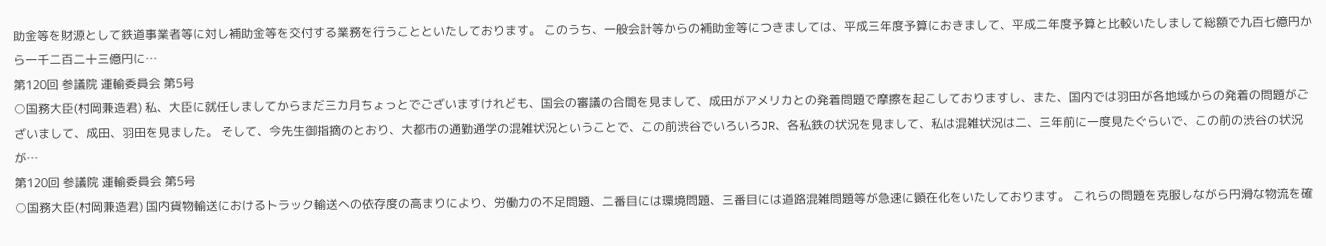助金等を財源として鉄道事業者等に対し補助金等を交付する業務を行うことといたしております。 このうち、一般会計等からの補助金等につきましては、平成三年度予算におきまして、平成二年度予算と比較いたしまして総額で九百七億円から一千二百二十三億円に…
第120回 参議院 運輸委員会 第5号
○国務大臣(村岡兼造君) 私、大臣に就任しましてからまだ三カ月ちょっとでございますけれども、国会の審議の合間を見まして、成田がアメリカとの発着問題で摩擦を起こしておりますし、また、国内では羽田が各地域からの発着の問題がございまして、成田、羽田を見ました。 そして、今先生御指摘のとおり、大都市の通勤通学の混雑状況ということで、この前渋谷でいろいろJR、各私鉄の状況を見まして、私は混雑状況は二、三年前に一度見たぐらいで、この前の渋谷の状況が…
第120回 参議院 運輸委員会 第5号
○国務大臣(村岡兼造君) 国内貨物輸送におけるトラック輸送への依存度の高まりにより、労働力の不足問題、二番目には環境問題、三番目には道路混雑問題等が急速に顕在化をいたしております。 これらの問題を克服しながら円滑な物流を確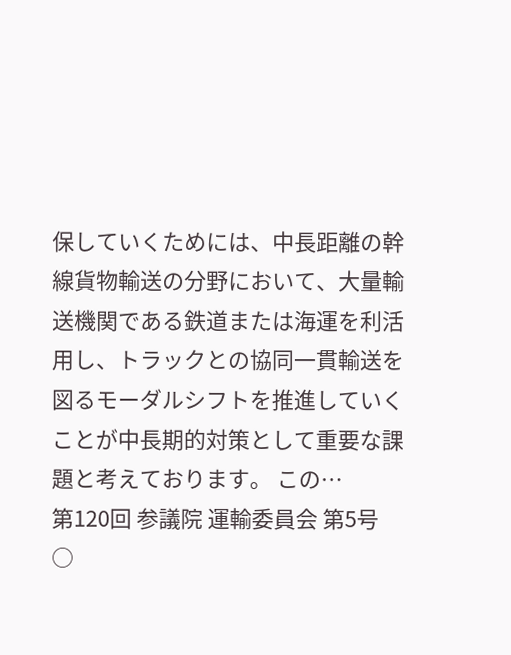保していくためには、中長距離の幹線貨物輸送の分野において、大量輸送機関である鉄道または海運を利活用し、トラックとの協同一貫輸送を図るモーダルシフトを推進していくことが中長期的対策として重要な課題と考えております。 この…
第120回 参議院 運輸委員会 第5号
○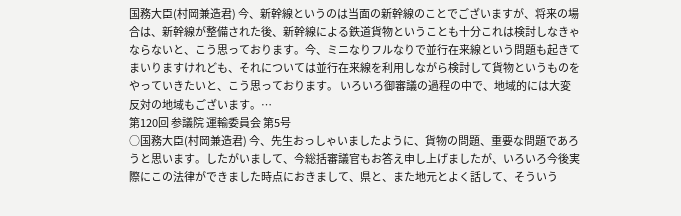国務大臣(村岡兼造君) 今、新幹線というのは当面の新幹線のことでございますが、将来の場合は、新幹線が整備された後、新幹線による鉄道貨物ということも十分これは検討しなきゃならないと、こう思っております。今、ミニなりフルなりで並行在来線という問題も起きてまいりますけれども、それについては並行在来線を利用しながら検討して貨物というものをやっていきたいと、こう思っております。 いろいろ御審議の過程の中で、地域的には大変反対の地域もございます。…
第120回 参議院 運輸委員会 第5号
○国務大臣(村岡兼造君) 今、先生おっしゃいましたように、貨物の問題、重要な問題であろうと思います。したがいまして、今総括審議官もお答え申し上げましたが、いろいろ今後実際にこの法律ができました時点におきまして、県と、また地元とよく話して、そういう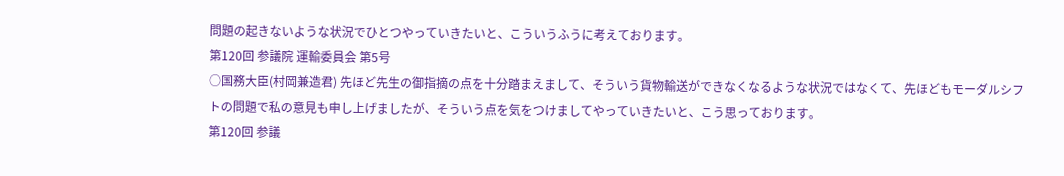問題の起きないような状況でひとつやっていきたいと、こういうふうに考えております。
第120回 参議院 運輸委員会 第5号
○国務大臣(村岡兼造君) 先ほど先生の御指摘の点を十分踏まえまして、そういう貨物輸送ができなくなるような状況ではなくて、先ほどもモーダルシフトの問題で私の意見も申し上げましたが、そういう点を気をつけましてやっていきたいと、こう思っております。
第120回 参議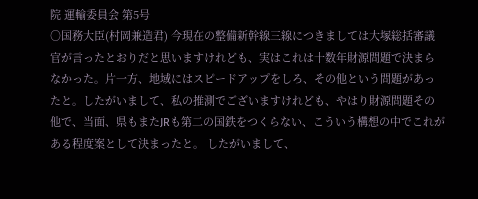院 運輸委員会 第5号
○国務大臣(村岡兼造君) 今現在の整備新幹線三線につきましては大塚総括審議官が言ったとおりだと思いますけれども、実はこれは十数年財源問題で決まらなかった。片一方、地域にはスピードアップをしろ、その他という問題があったと。したがいまして、私の推測でございますけれども、やはり財源問題その他で、当面、県もまたJRも第二の国鉄をつくらない、こういう構想の中でこれがある程度案として決まったと。 したがいまして、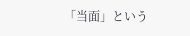「当面」という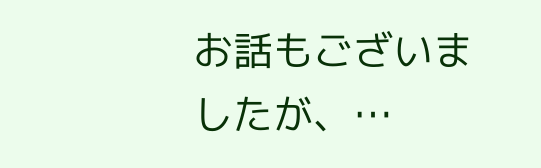お話もございましたが、…